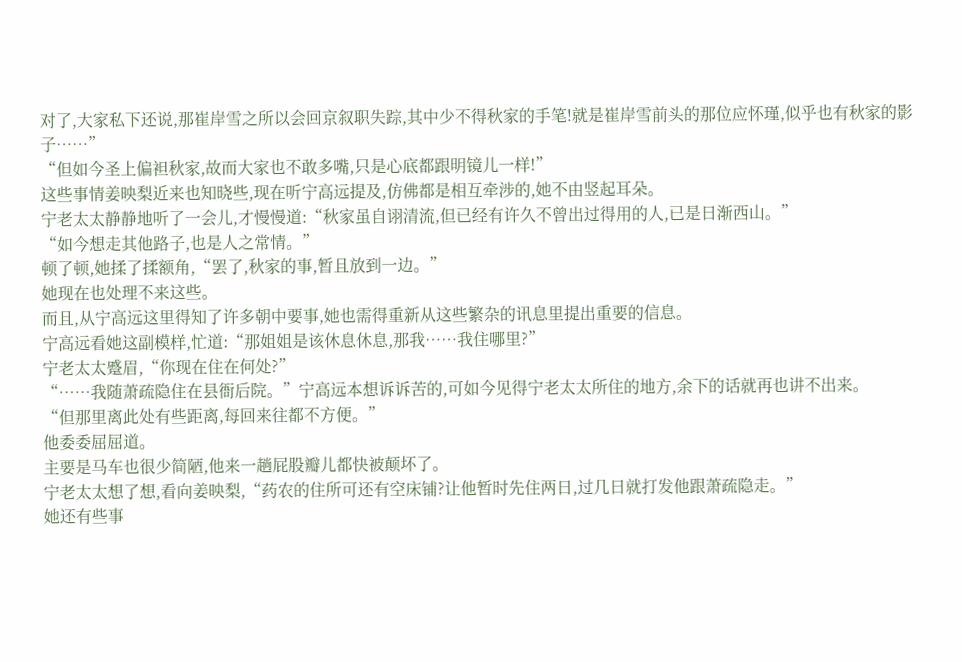对了,大家私下还说,那崔岸雪之所以会回京叙职失踪,其中少不得秋家的手笔!就是崔岸雪前头的那位应怀瑾,似乎也有秋家的影子……”
“但如今圣上偏袒秋家,故而大家也不敢多嘴,只是心底都跟明镜儿一样!”
这些事情姜映梨近来也知晓些,现在听宁高远提及,仿佛都是相互牵涉的,她不由竖起耳朵。
宁老太太静静地听了一会儿,才慢慢道:“秋家虽自诩清流,但已经有许久不曾出过得用的人,已是日渐西山。”
“如今想走其他路子,也是人之常情。”
顿了顿,她揉了揉额角,“罢了,秋家的事,暂且放到一边。”
她现在也处理不来这些。
而且,从宁高远这里得知了许多朝中要事,她也需得重新从这些繁杂的讯息里提出重要的信息。
宁高远看她这副模样,忙道:“那姐姐是该休息休息,那我……我住哪里?”
宁老太太蹙眉,“你现在住在何处?”
“……我随萧疏隐住在县衙后院。”宁高远本想诉诉苦的,可如今见得宁老太太所住的地方,余下的话就再也讲不出来。
“但那里离此处有些距离,每回来往都不方便。”
他委委屈屈道。
主要是马车也很少简陋,他来一趟屁股瓣儿都快被颠坏了。
宁老太太想了想,看向姜映梨,“药农的住所可还有空床铺?让他暂时先住两日,过几日就打发他跟萧疏隐走。”
她还有些事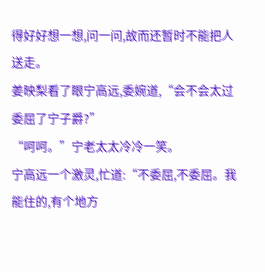得好好想一想,问一问,故而还暂时不能把人送走。
姜映梨看了眼宁高远,委婉道,“会不会太过委屈了宁子爵?”
“呵呵。”宁老太太冷冷一笑。
宁高远一个激灵,忙道:“不委屈,不委屈。我能住的,有个地方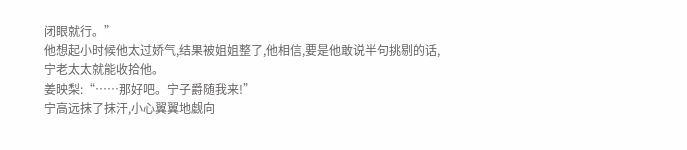闭眼就行。”
他想起小时候他太过娇气,结果被姐姐整了,他相信,要是他敢说半句挑剔的话,宁老太太就能收拾他。
姜映梨:“……那好吧。宁子爵随我来!”
宁高远抹了抹汗,小心翼翼地觑向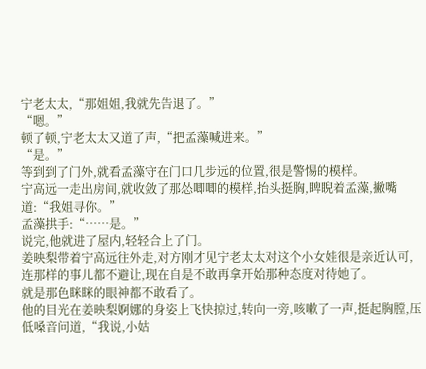宁老太太,“那姐姐,我就先告退了。”
“嗯。”
顿了顿,宁老太太又道了声,“把孟藻喊进来。”
“是。”
等到到了门外,就看孟藻守在门口几步远的位置,很是警惕的模样。
宁高远一走出房间,就收敛了那怂唧唧的模样,抬头挺胸,睥睨着孟藻,撇嘴道:“我姐寻你。”
孟藻拱手:“……是。”
说完,他就进了屋内,轻轻合上了门。
姜映梨带着宁高远往外走,对方刚才见宁老太太对这个小女娃很是亲近认可,连那样的事儿都不避让,现在自是不敢再拿开始那种态度对待她了。
就是那色眯眯的眼神都不敢看了。
他的目光在姜映梨婀娜的身姿上飞快掠过,转向一旁,咳嗽了一声,挺起胸膛,压低嗓音问道,“我说,小姑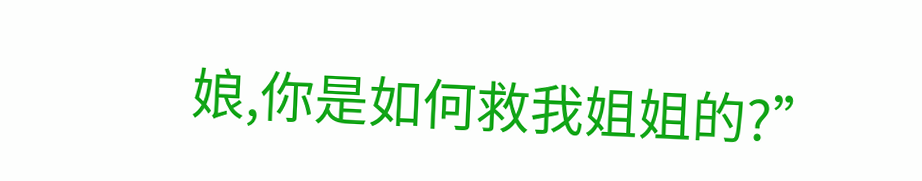娘,你是如何救我姐姐的?”